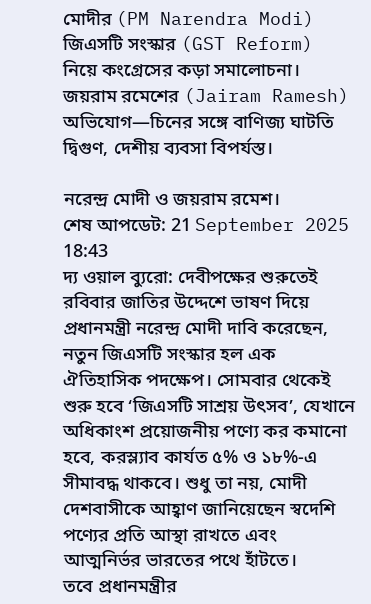মোদীর (PM Narendra Modi) জিএসটি সংস্কার (GST Reform) নিয়ে কংগ্রেসের কড়া সমালোচনা। জয়রাম রমেশের (Jairam Ramesh) অভিযোগ—চিনের সঙ্গে বাণিজ্য ঘাটতি দ্বিগুণ, দেশীয় ব্যবসা বিপর্যস্ত।

নরেন্দ্র মোদী ও জয়রাম রমেশ।
শেষ আপডেট: 21 September 2025 18:43
দ্য ওয়াল ব্যুরো: দেবীপক্ষের শুরুতেই রবিবার জাতির উদ্দেশে ভাষণ দিয়ে প্রধানমন্ত্রী নরেন্দ্র মোদী দাবি করেছেন, নতুন জিএসটি সংস্কার হল এক ঐতিহাসিক পদক্ষেপ। সোমবার থেকেই শুরু হবে ‘জিএসটি সাশ্রয় উৎসব’, যেখানে অধিকাংশ প্রয়োজনীয় পণ্যে কর কমানো হবে, করস্ল্যাব কার্যত ৫% ও ১৮%-এ সীমাবদ্ধ থাকবে। শুধু তা নয়, মোদী দেশবাসীকে আহ্বাণ জানিয়েছেন স্বদেশি পণ্যের প্রতি আস্থা রাখতে এবং আত্মনির্ভর ভারতের পথে হাঁটতে।
তবে প্রধানমন্ত্রীর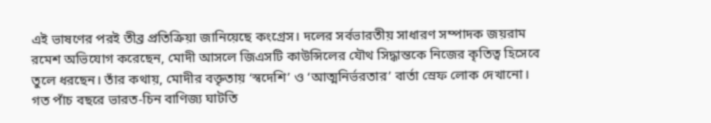এই ভাষণের পরই তীব্র প্রতিক্রিয়া জানিয়েছে কংগ্রেস। দলের সর্বভারতীয় সাধারণ সম্পাদক জয়রাম রমেশ অভিযোগ করেছেন, মোদী আসলে জিএসটি কাউন্সিলের যৌথ সিদ্ধান্তকে নিজের কৃতিত্ব হিসেবে তুলে ধরছেন। তাঁর কথায়, মোদীর বক্তৃতায় ‘স্বদেশি’ ও ‘আত্মনির্ভরতার’ বার্তা স্রেফ লোক দেখানো। গত পাঁচ বছরে ভারত-চিন বাণিজ্য ঘাটতি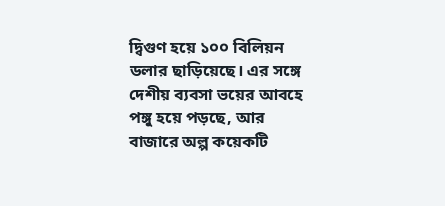দ্বিগুণ হয়ে ১০০ বিলিয়ন ডলার ছাড়িয়েছে। এর সঙ্গে দেশীয় ব্যবসা ভয়ের আবহে পঙ্গু হয়ে পড়ছে, আর বাজারে অল্প কয়েকটি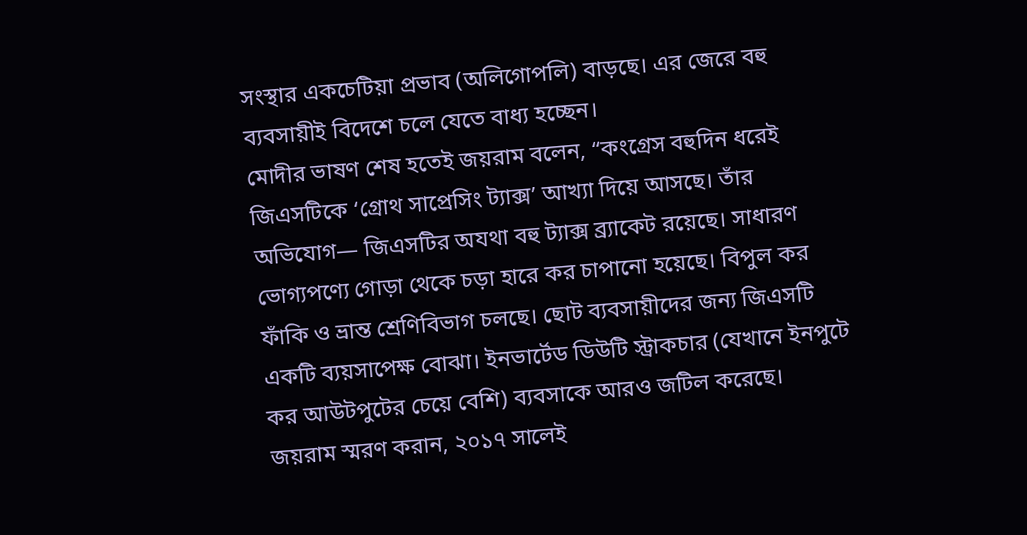সংস্থার একচেটিয়া প্রভাব (অলিগোপলি) বাড়ছে। এর জেরে বহু ব্যবসায়ীই বিদেশে চলে যেতে বাধ্য হচ্ছেন।
মোদীর ভাষণ শেষ হতেই জয়রাম বলেন, “কংগ্রেস বহুদিন ধরেই জিএসটিকে ‘গ্রোথ সাপ্রেসিং ট্যাক্স’ আখ্যা দিয়ে আসছে। তাঁর অভিযোগ— জিএসটির অযথা বহু ট্যাক্স ব্র্যাকেট রয়েছে। সাধারণ ভোগ্যপণ্যে গোড়া থেকে চড়া হারে কর চাপানো হয়েছে। বিপুল কর ফাঁকি ও ভ্রান্ত শ্রেণিবিভাগ চলছে। ছোট ব্যবসায়ীদের জন্য জিএসটি একটি ব্যয়সাপেক্ষ বোঝা। ইনভার্টেড ডিউটি স্ট্রাকচার (যেখানে ইনপুটে কর আউটপুটের চেয়ে বেশি) ব্যবসাকে আরও জটিল করেছে।
জয়রাম স্মরণ করান, ২০১৭ সালেই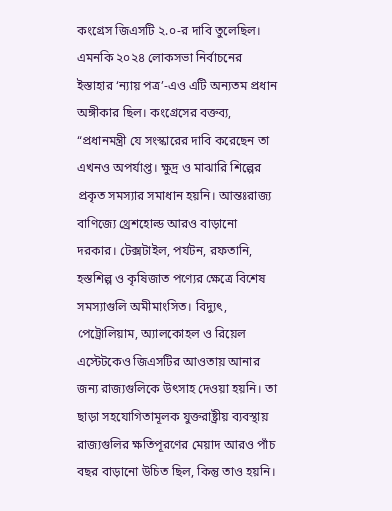কংগ্রেস জিএসটি ২.০-র দাবি তুলেছিল। এমনকি ২০২৪ লোকসভা নির্বাচনের ইস্তাহার ‘ন্যায় পত্র’-এও এটি অন্যতম প্রধান অঙ্গীকার ছিল। কংগ্রেসের বক্তব্য, “প্রধানমন্ত্রী যে সংস্কারের দাবি করেছেন তা এখনও অপর্যাপ্ত। ক্ষুদ্র ও মাঝারি শিল্পের প্রকৃত সমস্যার সমাধান হয়নি। আন্তঃরাজ্য বাণিজ্যে থ্রেশহোল্ড আরও বাড়ানো দরকার। টেক্সটাইল, পর্যটন, রফতানি, হস্তশিল্প ও কৃষিজাত পণ্যের ক্ষেত্রে বিশেষ সমস্যাগুলি অমীমাংসিত। বিদ্যুৎ, পেট্রোলিয়াম, অ্যালকোহল ও রিয়েল এস্টেটকেও জিএসটির আওতায় আনার জন্য রাজ্যগুলিকে উৎসাহ দেওয়া হয়নি। তা ছাড়া সহযোগিতামূলক যুক্তরাষ্ট্রীয় ব্যবস্থায় রাজ্যগুলির ক্ষতিপূরণের মেয়াদ আরও পাঁচ বছর বাড়ানো উচিত ছিল, কিন্তু তাও হয়নি।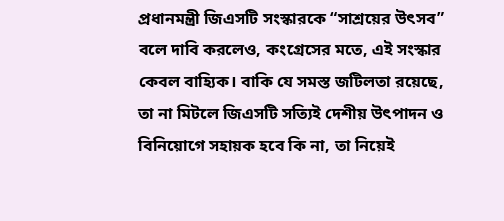প্রধানমন্ত্রী জিএসটি সংস্কারকে “সাশ্রয়ের উৎসব” বলে দাবি করলেও, কংগ্রেসের মতে, এই সংস্কার কেবল বাহ্যিক। বাকি যে সমস্ত জটিলতা রয়েছে, তা না মিটলে জিএসটি সত্যিই দেশীয় উৎপাদন ও বিনিয়োগে সহায়ক হবে কি না, তা নিয়েই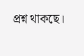প্রশ্ন থাকছে।